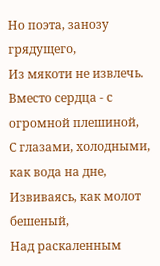Но поэта, занозу грядущего,
Из мякоти не извлечь.
Вместо сердца - с огромной плешиной,
С глазами, холодными, как вода на дне,
Извиваясь, как молот бешеный,
Над раскаленным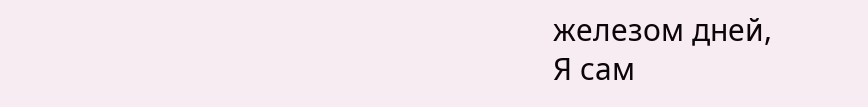железом дней,
Я сам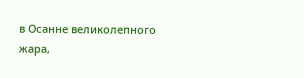в Осанне великолепного жара,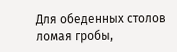Для обеденных столов ломая гробы,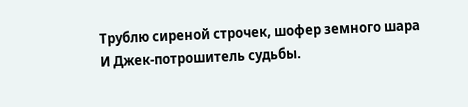Трублю сиреной строчек, шофер земного шара
И Джек-потрошитель судьбы.